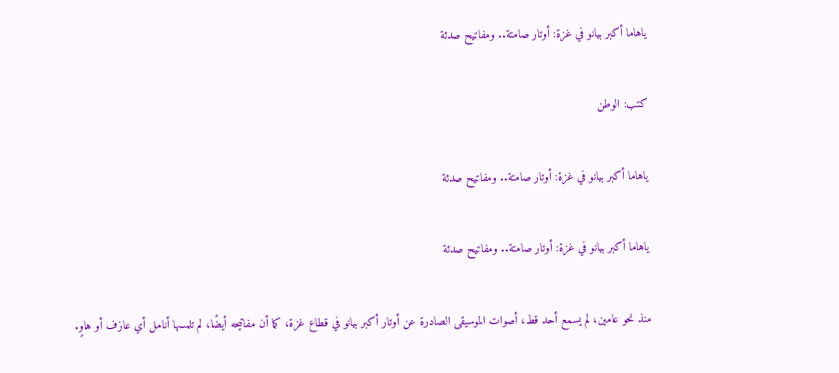ياهاما أكبر بيانو في غزة: أوتار صامتة.. ومفاتيح صدئة

كتب: الوطن

ياهاما أكبر بيانو في غزة: أوتار صامتة.. ومفاتيح صدئة

ياهاما أكبر بيانو في غزة: أوتار صامتة.. ومفاتيح صدئة

منذ نحو عامين، لم يسمع أحد قط، أصوات الموسيقى الصادرة عن أوتار أكبر بيانو في قطاع غزة، كما أن مفاتيحه أيضًا، لم تلمسها أنامل أي عازف أو هاوٍ.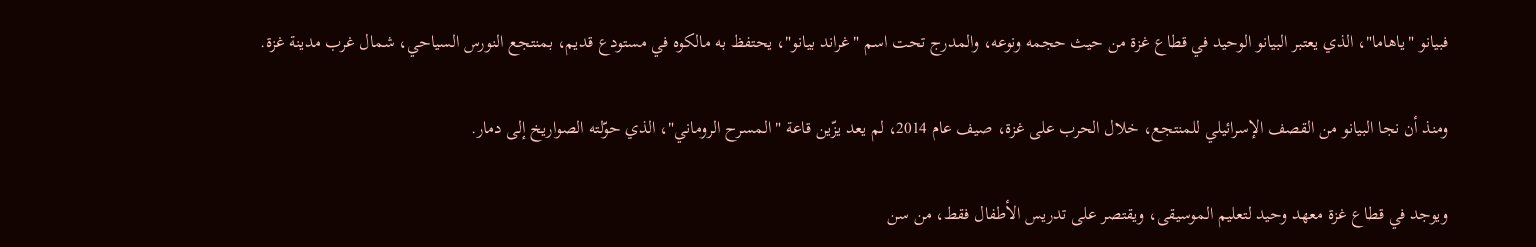فبيانو "ياهاما"، الذي يعتبر البيانو الوحيد في قطاع غزة من حيث حجمه ونوعه، والمدرج تحت اسم "غراند بيانو"، يحتفظ به مالكوه في مستودع قديم، بمنتجع النورس السياحي، شمال غرب مدينة غزة.

ومنذ أن نجا البيانو من القصف الإسرائيلي للمنتجع، خلال الحرب على غزة، صيف عام 2014، لم يعد يزّين قاعة "المسرح الروماني"، الذي حوّلته الصواريخ إلى دمار.

ويوجد في قطاع غزة معهد وحيد لتعليم الموسيقى، ويقتصر على تدريس الأطفال فقط، من سن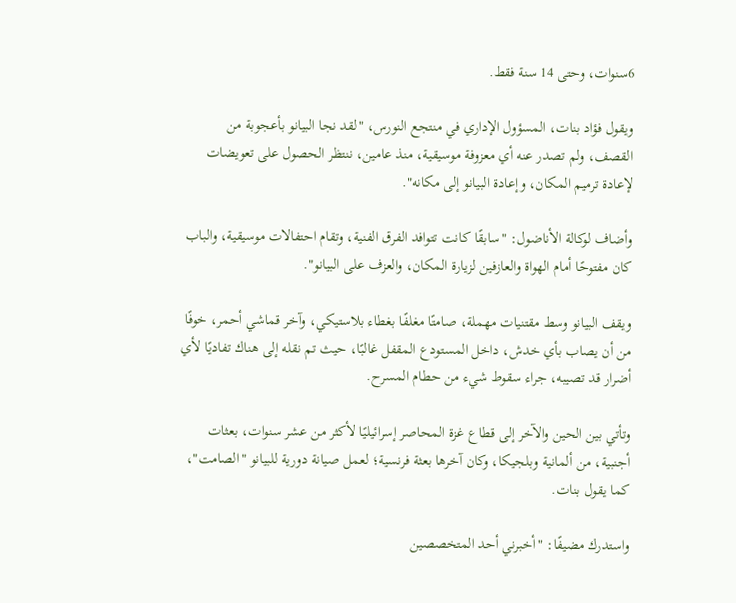6سنوات، وحتى 14 سنة فقط.

ويقول فؤاد بنات، المسؤول الإداري في منتجع النورس، "لقد نجا البيانو بأعجوبة من القصف، ولم تصدر عنه أي معزوفة موسيقية، منذ عامين، ننتظر الحصول على تعويضات لإعادة ترميم المكان، وإعادة البيانو إلى مكانه".

وأضاف لوكالة الأناضول: "سابقًا كانت تتوافد الفرق الفنية، وتقام احتفالات موسيقية، والباب كان مفتوحًا أمام الهواة والعازفين لزيارة المكان، والعزف على البيانو".

ويقف البيانو وسط مقتنيات مهملة، صامتًا مغلفًا بغطاء بلاستيكي، وآخر قماشي أحمر، خوفًا من أن يصاب بأي خدش، داخل المستودع المقفل غالبًا، حيث تم نقله إلى هناك تفاديًا لأي أضرار قد تصيبه، جراء سقوط شيء من حطام المسرح.

وتأتي بين الحين والآخر إلى قطاع غزة المحاصر إسرائيليًا لأكثر من عشر سنوات، بعثات أجنبية، من ألمانية وبلجيكا، وكان آخرها بعثة فرنسية؛ لعمل صيانة دورية للبيانو "الصامت"، كما يقول بنات.

واستدرك مضيفًا: "أخبرني أحد المتخصصين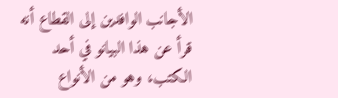الأجانب الوافدين إلى القطاع أنه قرأ عن هذا البيانو في أحد الكتب، وهو من الأنواع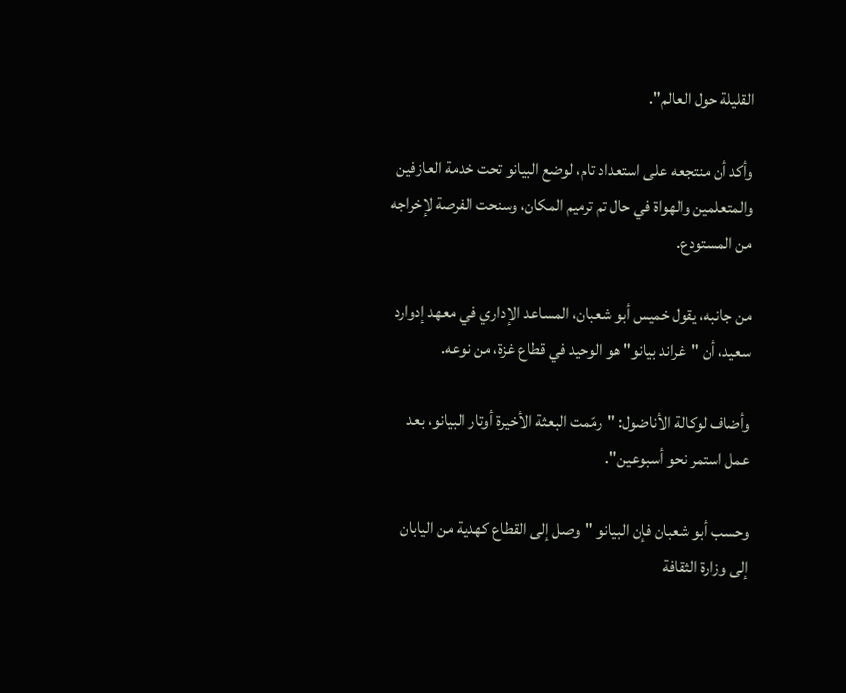القليلة حول العالم".

وأكد أن منتجعه على استعداد تام، لوضع البيانو تحت خدمة العازفين والمتعلمين والهواة في حال تم ترميم المكان، وسنحت الفرصة لإخراجه من المستودع.

من جانبه، يقول خميس أبو شعبان، المساعد الإداري في معهد إدوارد سعيد، أن "غراند بيانو" هو الوحيد في قطاع غزة، من نوعه.

وأضاف لوكالة الأناضول: "رمّمت البعثة الأخيرة أوتار البيانو، بعد عمل استمر نحو أسبوعين".

وحسب أبو شعبان فإن البيانو "وصل إلى القطاع كهدية من اليابان إلى وزارة الثقافة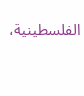الفلسطينية،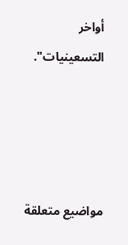أواخر التسعينيات".




مواضيع متعلقة